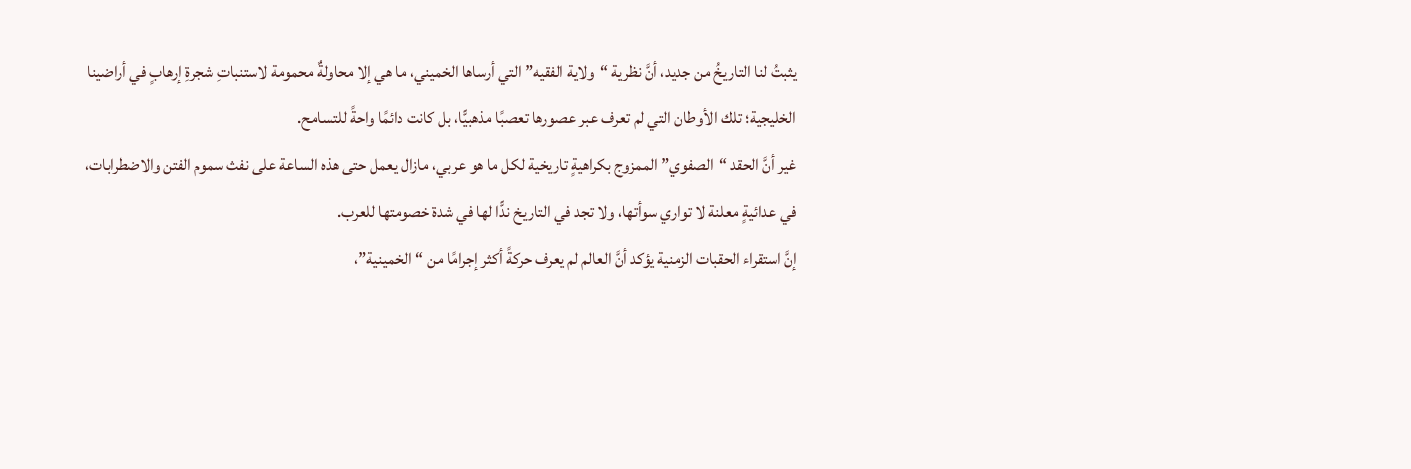يثبتُ لنا التاريخُ من جديد، أنَّ نظرية “ولاية الفقيه” التي أرساها الخميني، ما هي إلا محاولةٌ محمومة لاستنباتِ شجرةِ إرهابٍ في أراضينا الخليجية؛ تلك الأوطان التي لم تعرف عبر عصورها تعصبًا مذهبيًّا، بل كانت دائمًا واحةً للتسامح.
غير أنَّ الحقد “الصفوي” الممزوج بكراهيةٍ تاريخية لكل ما هو عربي، مازال يعمل حتى هذه الساعة على نفث سموم الفتن والاضطرابات، في عدائيةٍ معلنة لا تواري سوأتها، ولا تجد في التاريخ ندًّا لها في شدة خصومتها للعرب.
إنَّ استقراء الحقبات الزمنية يؤكد أنَّ العالم لم يعرف حركةً أكثر إجرامًا من “الخمينية”،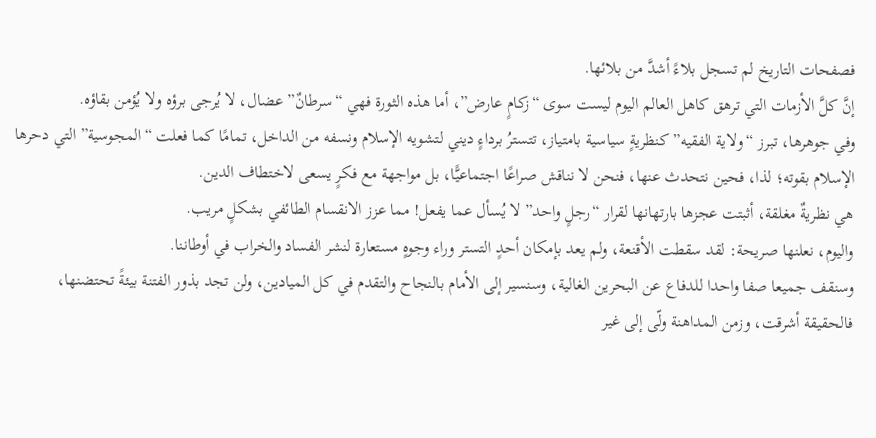فصفحات التاريخ لم تسجل بلاءً أشدَّ من بلائها.
إنَّ كلَّ الأزمات التي ترهق كاهل العالم اليوم ليست سوى “زكامٍ عارض”، أما هذه الثورة فهي “سرطانٌ” عضال، لا يُرجى برؤه ولا يُؤمن بقاؤه.
وفي جوهرها، تبرز “ولاية الفقيه” كنظريةٍ سياسية بامتياز، تتسترُ برداءٍ ديني لتشويه الإسلام ونسفه من الداخل، تمامًا كما فعلت “المجوسية” التي دحرها الإسلام بقوته؛ لذا، فحين نتحدث عنها، فنحن لا نناقش صراعًا اجتماعيًّا، بل مواجهة مع فكرٍ يسعى لاختطاف الدين.
هي نظريةٌ مغلقة، أثبتت عجزها بارتهانها لقرار “رجلٍ واحد” لا يُسأل عما يفعل! مما عزز الانقسام الطائفي بشكلٍ مريب.
واليوم، نعلنها صريحة: لقد سقطت الأقنعة، ولم يعد بإمكان أحدٍ التستر وراء وجوهٍ مستعارة لنشر الفساد والخراب في أوطاننا.
وسنقف جميعا صفا واحدا للدفاع عن البحرين الغالية، وسنسير إلى الأمام بالنجاح والتقدم في كل الميادين، ولن تجد بذور الفتنة بيئةً تحتضنها، فالحقيقة أشرقت، وزمن المداهنة ولّى إلى غير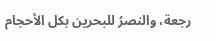رجعة، والنصرُ للبحرين بكل الأحجام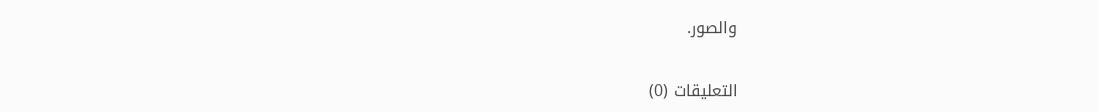والصور.

التعليقات (0)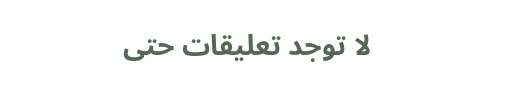لا توجد تعليقات حتى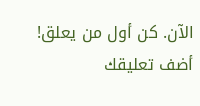الآن. كن أول من يعلق!
أضف تعليقك